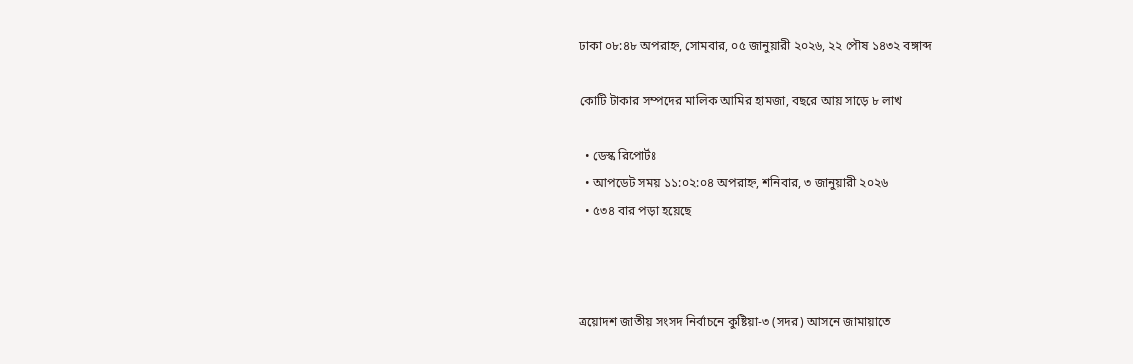ঢাকা ০৮:৪৮ অপরাহ্ন, সোমবার, ০৫ জানুয়ারী ২০২৬, ২২ পৌষ ১৪৩২ বঙ্গাব্দ

কোটি টাকার সম্পদের মালিক আমির হামজা, বছরে আয় সাড়ে ৮ লাখ

  • ডেস্ক রিপোর্টঃ
  • আপডেট সময় ১১:০২:০৪ অপরাহ্ন, শনিবার, ৩ জানুয়ারী ২০২৬
  • ৫৩৪ বার পড়া হয়েছে



ত্রয়োদশ জাতীয় সংসদ নির্বাচনে কুষ্টিয়া-৩ (সদর) আসনে জামায়াতে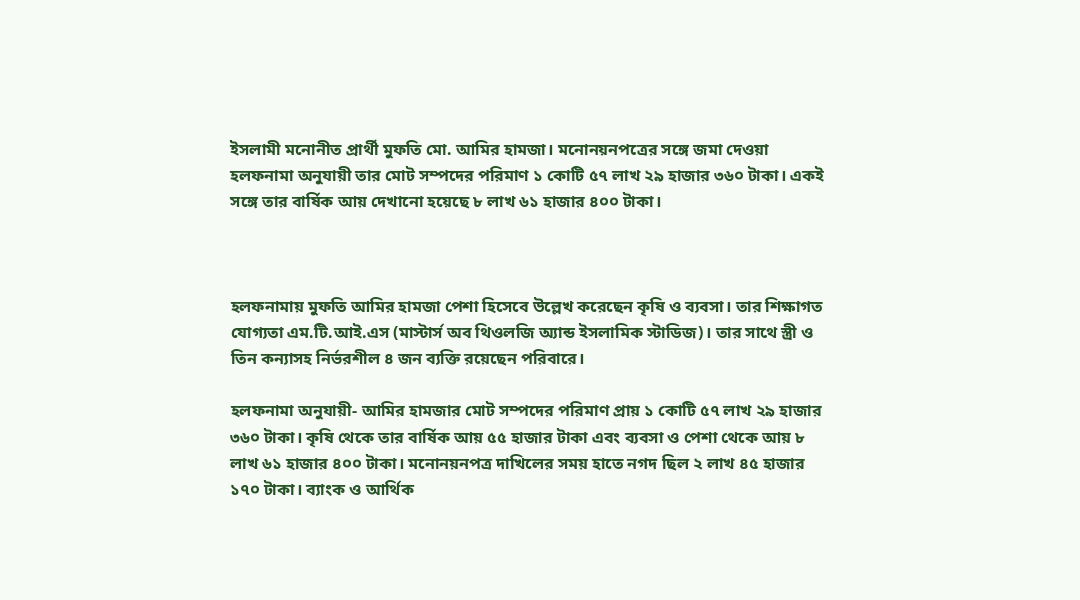ইসলামী মনোনীত প্রার্থী মুফতি মো. আমির হামজা। মনোনয়নপত্রের সঙ্গে জমা দেওয়া হলফনামা অনুযায়ী তার মোট সম্পদের পরিমাণ ১ কোটি ৫৭ লাখ ২৯ হাজার ৩৬০ টাকা। একই সঙ্গে তার বার্ষিক আয় দেখানো হয়েছে ৮ লাখ ৬১ হাজার ৪০০ টাকা।



হলফনামায় মুফতি আমির হামজা পেশা হিসেবে উল্লেখ করেছেন কৃষি ও ব্যবসা। তার শিক্ষাগত যোগ্যতা এম.টি.আই.এস (মাস্টার্স অব থিওলজি অ্যান্ড ইসলামিক স্টাডিজ)। তার সাথে স্ত্রী ও তিন কন্যাসহ নির্ভরশীল ৪ জন ব্যক্তি রয়েছেন পরিবারে।

হলফনামা অনুযায়ী- আমির হামজার মোট সম্পদের পরিমাণ প্রায় ১ কোটি ৫৭ লাখ ২৯ হাজার ৩৬০ টাকা। কৃষি থেকে তার বার্ষিক আয় ৫৫ হাজার টাকা এবং ব্যবসা ও পেশা থেকে আয় ৮ লাখ ৬১ হাজার ৪০০ টাকা। মনোনয়নপত্র দাখিলের সময় হাতে নগদ ছিল ২ লাখ ৪৫ হাজার ১৭০ টাকা। ব্যাংক ও আর্থিক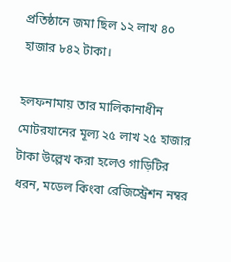প্রতিষ্ঠানে জমা ছিল ১২ লাখ ৪০ হাজার ৮৪২ টাকা।

হলফনামায় তার মালিকানাধীন মোটরযানের মূল্য ২৫ লাখ ২৫ হাজার টাকা উল্লেখ করা হলেও গাড়িটির ধরন, মডেল কিংবা রেজিস্ট্রেশন নম্বর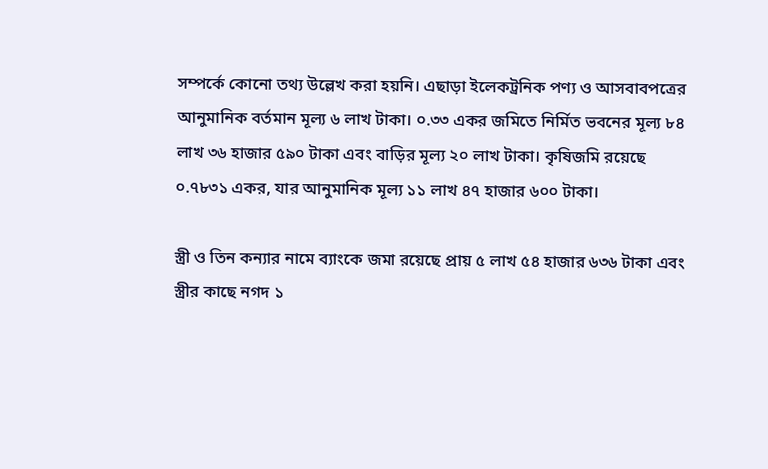সম্পর্কে কোনো তথ্য উল্লেখ করা হয়নি। এছাড়া ইলেকট্রনিক পণ্য ও আসবাবপত্রের আনুমানিক বর্তমান মূল্য ৬ লাখ টাকা। ০.৩৩ একর জমিতে নির্মিত ভবনের মূল্য ৮৪ লাখ ৩৬ হাজার ৫৯০ টাকা এবং বাড়ির মূল্য ২০ লাখ টাকা। কৃষিজমি রয়েছে ০.৭৮৩১ একর, যার আনুমানিক মূল্য ১১ লাখ ৪৭ হাজার ৬০০ টাকা।

স্ত্রী ও তিন কন্যার নামে ব্যাংকে জমা রয়েছে প্রায় ৫ লাখ ৫৪ হাজার ৬৩৬ টাকা এবং স্ত্রীর কাছে নগদ ১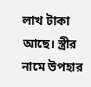লাখ টাকা আছে। স্ত্রীর নামে উপহার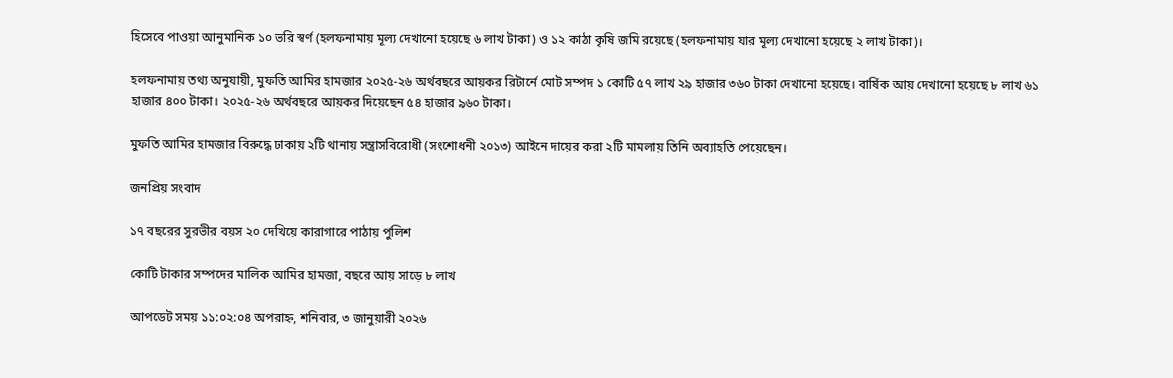হিসেবে পাওয়া আনুমানিক ১০ ভরি স্বর্ণ (হলফনামায় মূল্য দেখানো হয়েছে ৬ লাখ টাকা) ও ১২ কাঠা কৃষি জমি রয়েছে (হলফনামায় যার মূল্য দেখানো হয়েছে ২ লাখ টাকা)।

হলফনামায় তথ্য অনুযায়ী, মুফতি আমির হামজার ২০২৫-২৬ অর্থবছরে আয়কর রিটার্নে মোট সম্পদ ১ কোটি ৫৭ লাখ ২৯ হাজার ৩৬০ টাকা দেখানো হয়েছে। বার্ষিক আয় দেখানো হয়েছে ৮ লাখ ৬১ হাজার ৪০০ টাকা। ২০২৫-২৬ অর্থবছরে আয়কর দিয়েছেন ৫৪ হাজার ৯৬০ টাকা।

মুফতি আমির হামজার বিরুদ্ধে ঢাকায় ২টি থানায় সন্ত্রাসবিরোধী (সংশোধনী ২০১৩) আইনে দায়ের করা ২টি মামলায় তিনি অব্যাহতি পেয়েছেন।

জনপ্রিয় সংবাদ

১৭ বছরের সুরভীর বয়স ২০ দেখিয়ে কারাগারে পাঠায় পুলিশ

কোটি টাকার সম্পদের মালিক আমির হামজা, বছরে আয় সাড়ে ৮ লাখ

আপডেট সময় ১১:০২:০৪ অপরাহ্ন, শনিবার, ৩ জানুয়ারী ২০২৬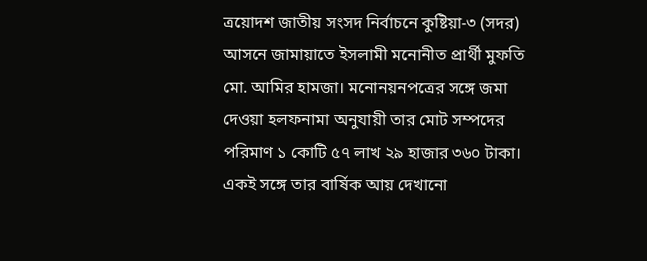ত্রয়োদশ জাতীয় সংসদ নির্বাচনে কুষ্টিয়া-৩ (সদর) আসনে জামায়াতে ইসলামী মনোনীত প্রার্থী মুফতি মো. আমির হামজা। মনোনয়নপত্রের সঙ্গে জমা দেওয়া হলফনামা অনুযায়ী তার মোট সম্পদের পরিমাণ ১ কোটি ৫৭ লাখ ২৯ হাজার ৩৬০ টাকা। একই সঙ্গে তার বার্ষিক আয় দেখানো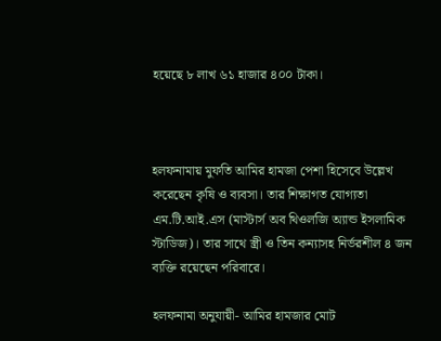হয়েছে ৮ লাখ ৬১ হাজার ৪০০ টাকা।



হলফনামায় মুফতি আমির হামজা পেশা হিসেবে উল্লেখ করেছেন কৃষি ও ব্যবসা। তার শিক্ষাগত যোগ্যতা এম.টি.আই.এস (মাস্টার্স অব থিওলজি অ্যান্ড ইসলামিক স্টাডিজ)। তার সাথে স্ত্রী ও তিন কন্যাসহ নির্ভরশীল ৪ জন ব্যক্তি রয়েছেন পরিবারে।

হলফনামা অনুযায়ী- আমির হামজার মোট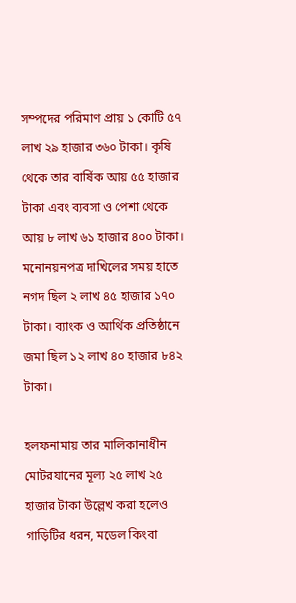সম্পদের পরিমাণ প্রায় ১ কোটি ৫৭ লাখ ২৯ হাজার ৩৬০ টাকা। কৃষি থেকে তার বার্ষিক আয় ৫৫ হাজার টাকা এবং ব্যবসা ও পেশা থেকে আয় ৮ লাখ ৬১ হাজার ৪০০ টাকা। মনোনয়নপত্র দাখিলের সময় হাতে নগদ ছিল ২ লাখ ৪৫ হাজার ১৭০ টাকা। ব্যাংক ও আর্থিক প্রতিষ্ঠানে জমা ছিল ১২ লাখ ৪০ হাজার ৮৪২ টাকা।

হলফনামায় তার মালিকানাধীন মোটরযানের মূল্য ২৫ লাখ ২৫ হাজার টাকা উল্লেখ করা হলেও গাড়িটির ধরন, মডেল কিংবা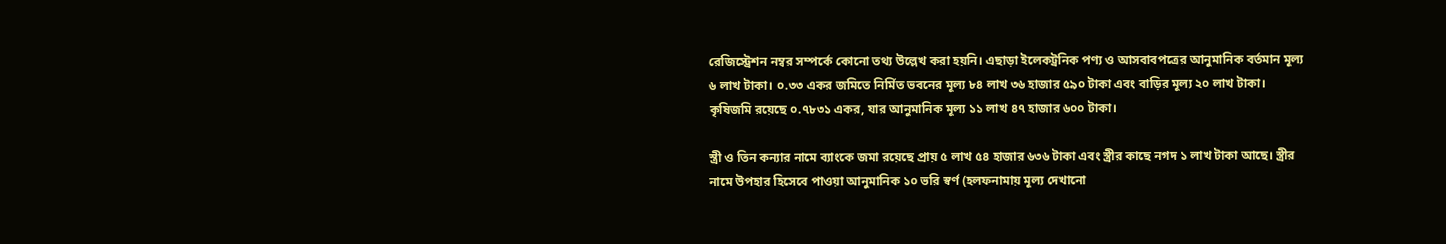রেজিস্ট্রেশন নম্বর সম্পর্কে কোনো তথ্য উল্লেখ করা হয়নি। এছাড়া ইলেকট্রনিক পণ্য ও আসবাবপত্রের আনুমানিক বর্তমান মূল্য ৬ লাখ টাকা। ০.৩৩ একর জমিতে নির্মিত ভবনের মূল্য ৮৪ লাখ ৩৬ হাজার ৫৯০ টাকা এবং বাড়ির মূল্য ২০ লাখ টাকা। কৃষিজমি রয়েছে ০.৭৮৩১ একর, যার আনুমানিক মূল্য ১১ লাখ ৪৭ হাজার ৬০০ টাকা।

স্ত্রী ও তিন কন্যার নামে ব্যাংকে জমা রয়েছে প্রায় ৫ লাখ ৫৪ হাজার ৬৩৬ টাকা এবং স্ত্রীর কাছে নগদ ১ লাখ টাকা আছে। স্ত্রীর নামে উপহার হিসেবে পাওয়া আনুমানিক ১০ ভরি স্বর্ণ (হলফনামায় মূল্য দেখানো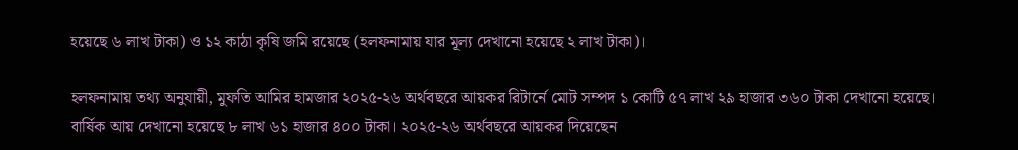হয়েছে ৬ লাখ টাকা) ও ১২ কাঠা কৃষি জমি রয়েছে (হলফনামায় যার মূল্য দেখানো হয়েছে ২ লাখ টাকা)।

হলফনামায় তথ্য অনুযায়ী, মুফতি আমির হামজার ২০২৫-২৬ অর্থবছরে আয়কর রিটার্নে মোট সম্পদ ১ কোটি ৫৭ লাখ ২৯ হাজার ৩৬০ টাকা দেখানো হয়েছে। বার্ষিক আয় দেখানো হয়েছে ৮ লাখ ৬১ হাজার ৪০০ টাকা। ২০২৫-২৬ অর্থবছরে আয়কর দিয়েছেন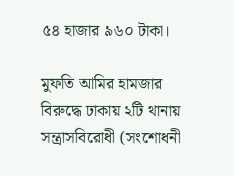৫৪ হাজার ৯৬০ টাকা।

মুফতি আমির হামজার বিরুদ্ধে ঢাকায় ২টি থানায় সন্ত্রাসবিরোধী (সংশোধনী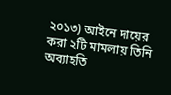২০১৩) আইনে দায়ের করা ২টি মামলায় তিনি অব্যাহতি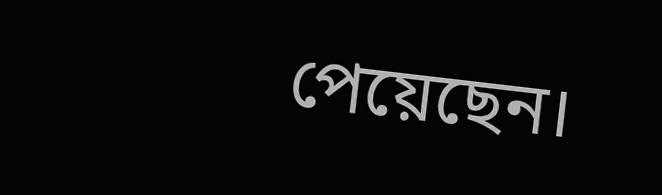পেয়েছেন।